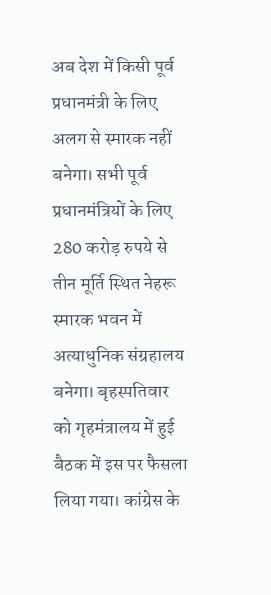अब देश में किसी पूर्व प्रधानमंत्री के लिए अलग से स्मारक नहीं बनेगा। सभी पूर्व प्रधानमंत्रियों के लिए 280 करोड़ रुपये से तीन मूर्ति स्थित नेहरू स्मारक भवन में अत्याधुनिक संग्रहालय बनेगा। बृहस्पतिवार को गृहमंत्रालय में हुई बैठक में इस पर फैसला लिया गया। कांग्रेस के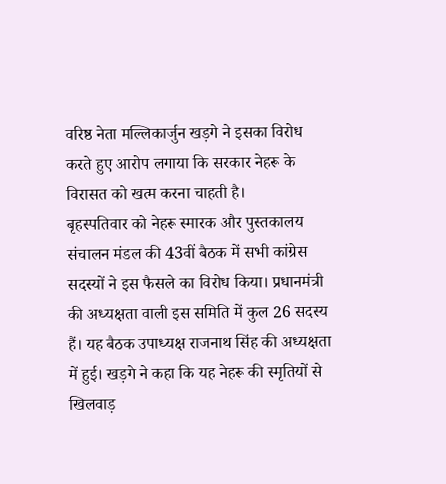वरिष्ठ नेता मल्लिकार्जुन खड़गे ने इसका विरोध करते हुए आरोप लगाया कि सरकार नेहरू के विरासत को खत्म करना चाहती है।
बृहस्पतिवार को नेहरू स्मारक और पुस्तकालय संचालन मंडल की 43वीं बैठक में सभी कांग्रेस सदस्यों ने इस फैसले का विरोध किया। प्रधानमंत्री की अध्यक्षता वाली इस समिति में कुल 26 सदस्य हैं। यह बैठक उपाध्यक्ष राजनाथ सिंह की अध्यक्षता में हुई। खड़गे ने कहा कि यह नेहरू की स्मृतियों से खिलवाड़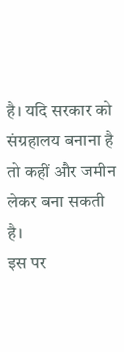है। यदि सरकार को संग्रहालय बनाना है तो कहीं और जमीन लेकर बना सकती है।
इस पर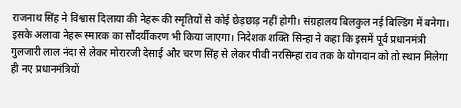राजनाथ सिंह ने विश्वास दिलाया की नेहरू की स्मृतियों से कोई छेड़छाड़ नहीं होगी। संग्रहालय बिलकुल नई बिल्डिंग में बनेगा। इसके अलावा नेहरू स्मारक का सौंदर्यीकरण भी किया जाएगा। निदेशक शक्ति सिन्हा ने कहा कि इसमें पूर्व प्रधानमंत्री गुलजारी लाल नंदा से लेकर मोरारजी देसाई और चरण सिंह से लेकर पीवी नरसिम्हा राव तक के योगदान को तो स्थान मिलेगा ही नए प्रधानमंत्रियों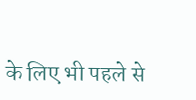के लिए भी पहले से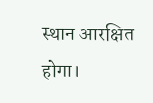स्थान आरक्षित होगा।